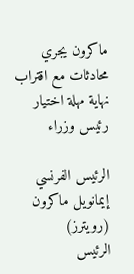ماكرون يجري محادثات مع اقتراب نهاية مهلة اختيار رئيس وزراء

الرئيس الفرنسي إيمانويل ماكرون (رويترز)
الرئيس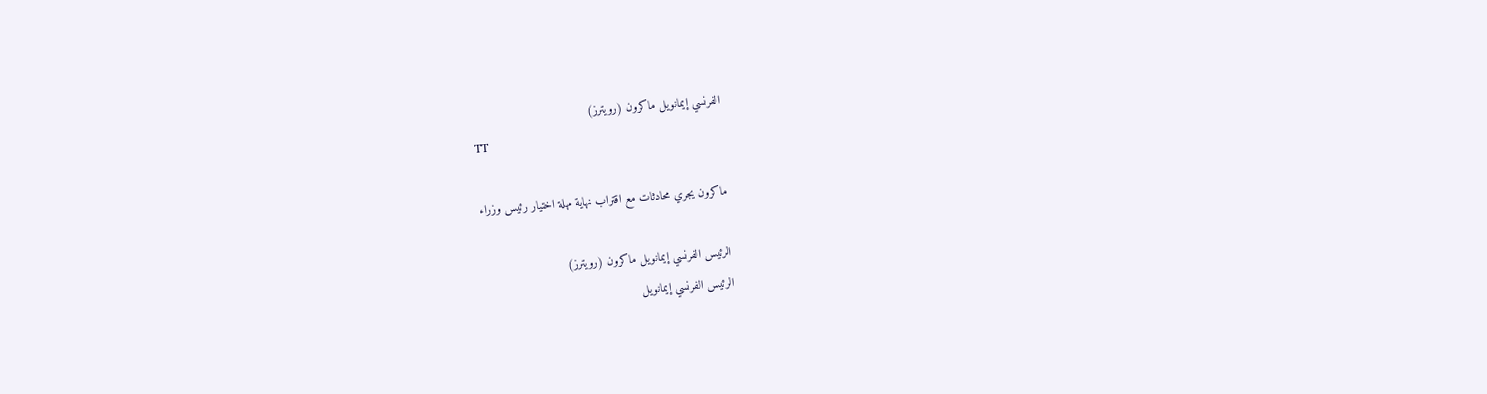الفرنسي إيمانويل ماكرون (رويترز)
TT

ماكرون يجري محادثات مع اقتراب نهاية مهلة اختيار رئيس وزراء

الرئيس الفرنسي إيمانويل ماكرون (رويترز)
الرئيس الفرنسي إيمانويل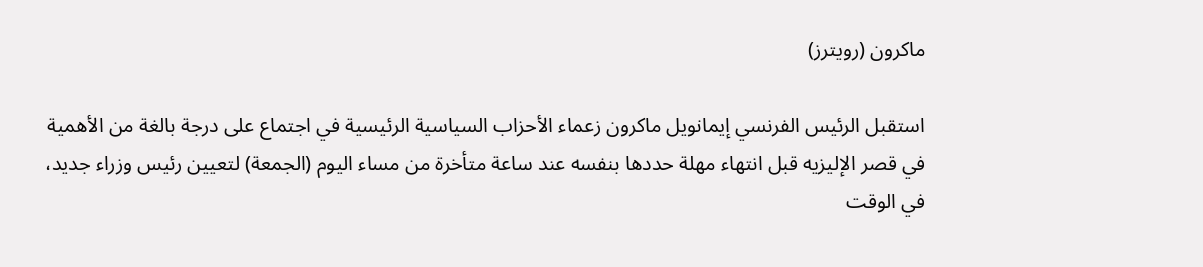ماكرون (رويترز)

استقبل الرئيس الفرنسي إيمانويل ماكرون زعماء الأحزاب السياسية الرئيسية في اجتماع على درجة بالغة من الأهمية في قصر الإليزيه قبل انتهاء مهلة حددها بنفسه عند ساعة متأخرة من مساء اليوم (الجمعة) لتعيين رئيس وزراء جديد، في الوقت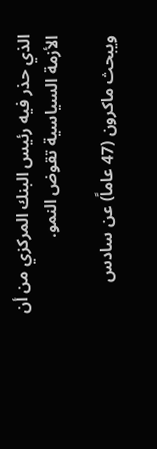الذي حذر فيه رئيس البنك المركزي من أن الأزمة السياسية تقوض النمو.

ويبحث ماكرون (47 عاماً) عن سادس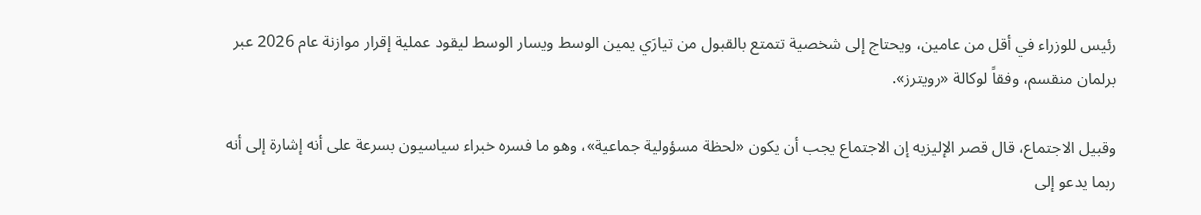رئيس للوزراء في أقل من عامين، ويحتاج إلى شخصية تتمتع بالقبول من تيارَي يمين الوسط ويسار الوسط ليقود عملية إقرار موازنة عام 2026 عبر برلمان منقسم، وفقاً لوكالة «رويترز».

وقبيل الاجتماع، قال قصر الإليزيه إن الاجتماع يجب أن يكون «لحظة مسؤولية جماعية»، وهو ما فسره خبراء سياسيون بسرعة على أنه إشارة إلى أنه ربما يدعو إلى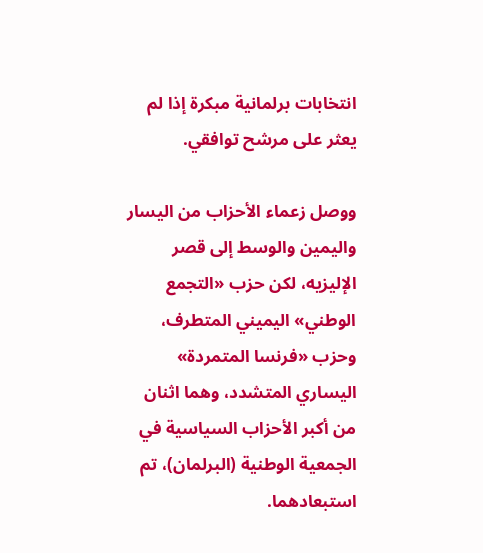انتخابات برلمانية مبكرة إذا لم يعثر على مرشح توافقي.

ووصل زعماء الأحزاب من اليسار واليمين والوسط إلى قصر الإليزيه، لكن حزب «التجمع الوطني» اليميني المتطرف، وحزب «فرنسا المتمردة» اليساري المتشدد، وهما اثنان من أكبر الأحزاب السياسية في الجمعية الوطنية (البرلمان)، تم استبعادهما.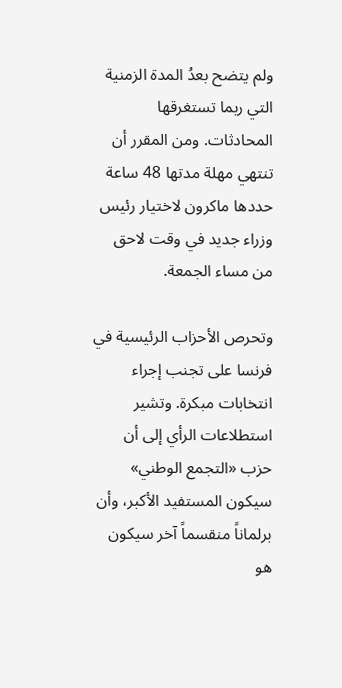ولم يتضح بعدُ المدة الزمنية التي ربما تستغرقها المحادثات. ومن المقرر أن تنتهي مهلة مدتها 48 ساعة حددها ماكرون لاختيار رئيس وزراء جديد في وقت لاحق من مساء الجمعة.

وتحرص الأحزاب الرئيسية في فرنسا على تجنب إجراء انتخابات مبكرة. وتشير استطلاعات الرأي إلى أن حزب «التجمع الوطني» سيكون المستفيد الأكبر، وأن برلماناً منقسماً آخر سيكون هو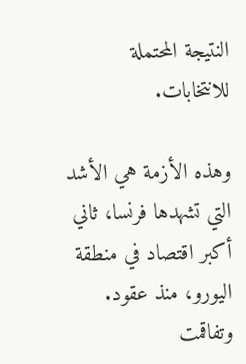النتيجة المحتملة للانتخابات.

وهذه الأزمة هي الأشد التي تشهدها فرنسا، ثاني أكبر اقتصاد في منطقة اليورو، منذ عقود. وتفاقمت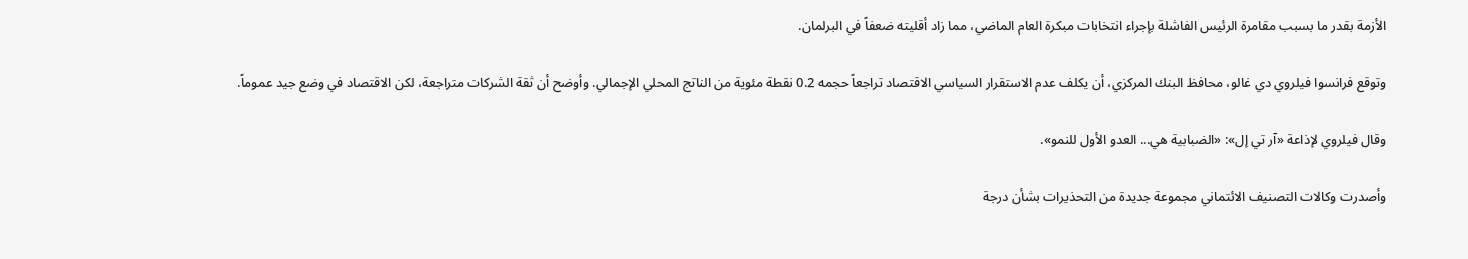الأزمة بقدر ما بسبب مقامرة الرئيس الفاشلة بإجراء انتخابات مبكرة العام الماضي، مما زاد أقليته ضعفاً في البرلمان.

وتوقع فرانسوا فيلروي دي غالو، محافظ البنك المركزي، أن يكلف عدم الاستقرار السياسي الاقتصاد تراجعاً حجمه 0.2 نقطة مئوية من الناتج المحلي الإجمالي. وأوضح أن ثقة الشركات متراجعة، لكن الاقتصاد في وضع جيد عموماً.

وقال فيلروي لإذاعة «آر تي إل»: «الضبابية هي... العدو الأول للنمو».

وأصدرت وكالات التصنيف الائتماني مجموعة جديدة من التحذيرات بشأن درجة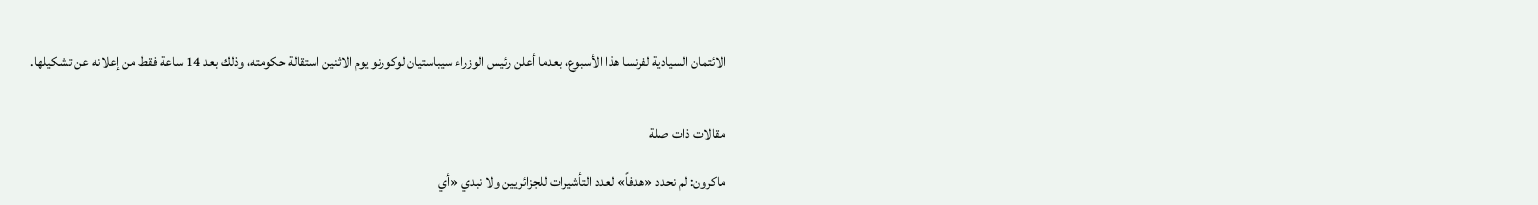الائتمان السيادية لفرنسا هذا الأسبوع، بعدما أعلن رئيس الوزراء سيباستيان لوكورنو يوم الاثنين استقالة حكومته، وذلك بعد 14 ساعة فقط من إعلانه عن تشكيلها.


مقالات ذات صلة

ماكرون: لم نحدد «هدفاً» لعدد التأشيرات للجزائريين ولا نبدي «أي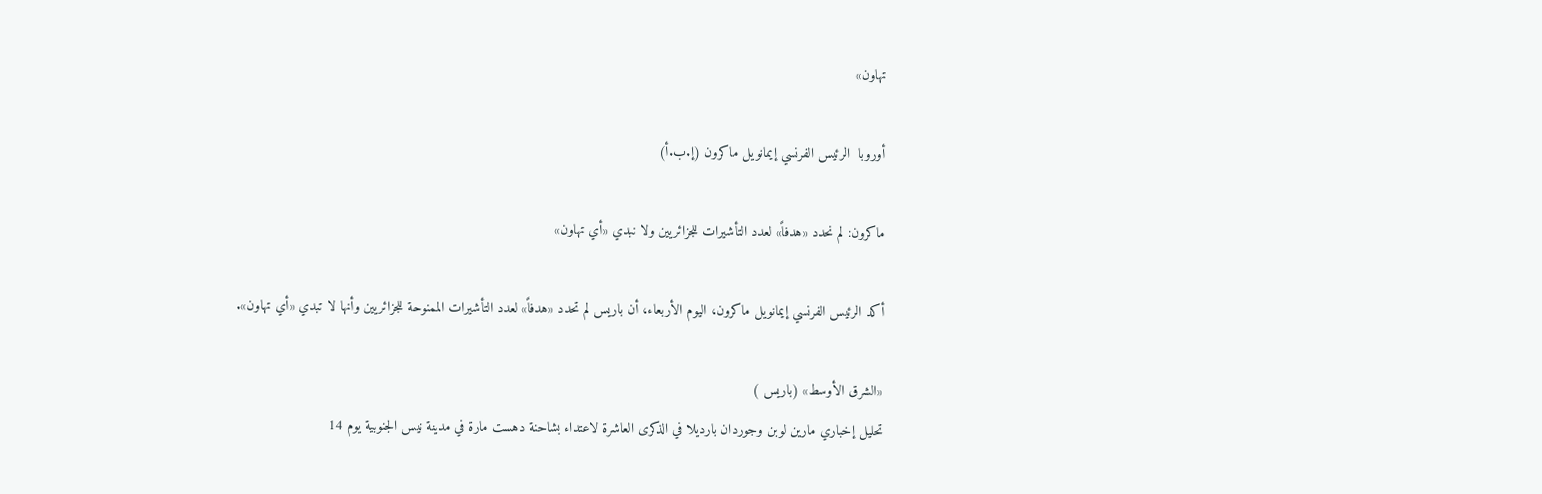تهاون»

أوروبا  الرئيس الفرنسي إيمانويل ماكرون (إ.ب.أ)

ماكرون: لم نحدد «هدفاً» لعدد التأشيرات للجزائريين ولا نبدي «أي تهاون»

أكد الرئيس الفرنسي إيمانويل ماكرون، اليوم الأربعاء، أن باريس لم تحدد «هدفاً» لعدد التأشيرات الممنوحة للجزائريين وأنها لا تبدي «أي تهاون».

«الشرق الأوسط» (باريس )
تحليل إخباري مارين لوبن وجوردان بارديلا في الذكرى العاشرة لاعتداء بشاحنة دهست مارة في مدينة نيس الجنوبية يوم 14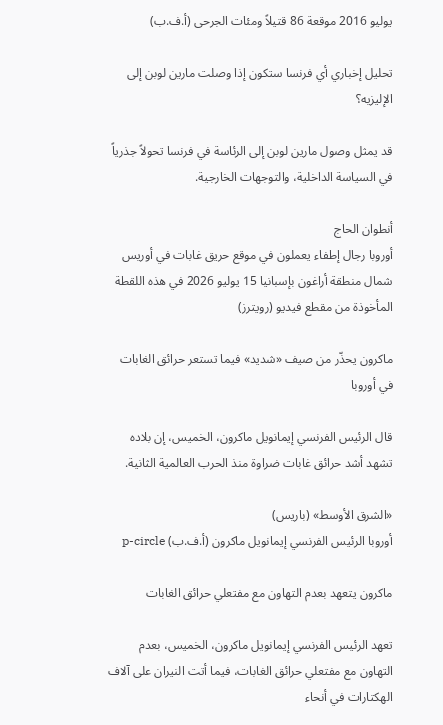يوليو 2016 موقعة 86 قتيلاً ومئات الجرحى (أ.ف.ب)

تحليل إخباري أي فرنسا ستكون إذا وصلت مارين لوبن إلى الإليزيه؟

قد يمثل وصول مارين لوبن إلى الرئاسة في فرنسا تحولاً جذرياً في السياسة الداخلية، والتوجهات الخارجية.

أنطوان الحاج
أوروبا رجال إطفاء يعملون في موقع حريق غابات في أوريس شمال منطقة أراغون بإسبانيا 15 يوليو 2026 في هذه اللقطة المأخوذة من مقطع فيديو (رويترز)

ماكرون يحذّر من صيف «شديد» فيما تستعر حرائق الغابات في أوروبا

قال الرئيس الفرنسي إيمانويل ماكرون، الخميس، إن بلاده تشهد أشد حرائق غابات ضراوة منذ الحرب العالمية الثانية.

«الشرق الأوسط» (باريس)
أوروبا الرئيس الفرنسي إيمانويل ماكرون (أ.ف.ب) p-circle

ماكرون يتعهد بعدم التهاون مع مفتعلي حرائق الغابات

تعهد الرئيس الفرنسي إيمانويل ماكرون، الخميس، بعدم التهاون مع مفتعلي حرائق الغابات، فيما أتت النيران على آلاف الهكتارات في أنحاء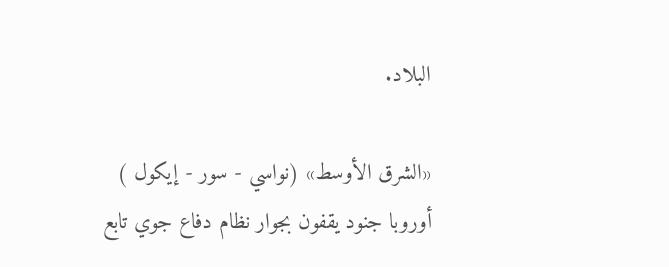البلاد.

«الشرق الأوسط» (نواسي - سور - إيكول )
أوروبا جنود يقفون بجوار نظام دفاع جوي تابع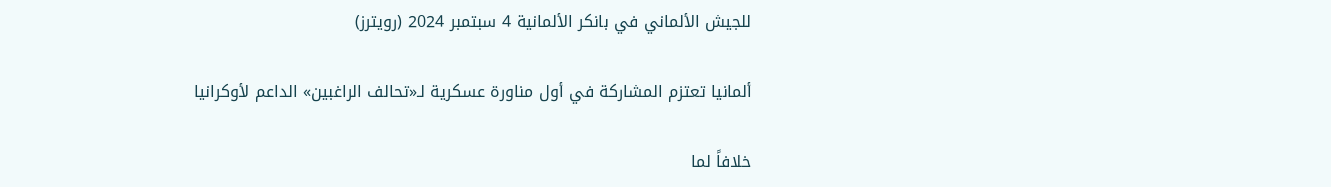للجيش الألماني في بانكر الألمانية 4 سبتمبر 2024 (رويترز)

ألمانيا تعتزم المشاركة في أول مناورة عسكرية لـ«تحالف الراغبين» الداعم لأوكرانيا

خلافاً لما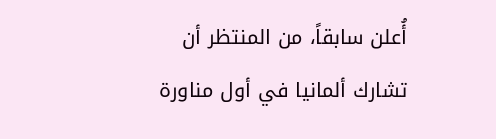أُعلن سابقاً، من المنتظر أن تشارك ألمانيا في أول مناورة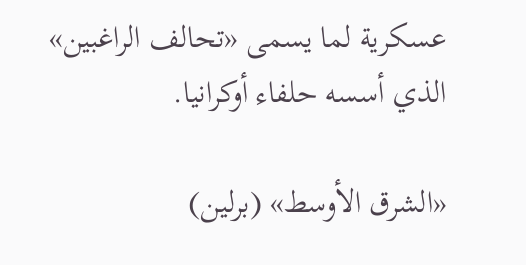عسكرية لما يسمى «تحالف الراغبين» الذي أسسه حلفاء أوكرانيا.

«الشرق الأوسط» (برلين)